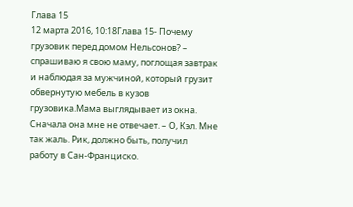Глава 15
12 марта 2016, 10:18Глава 15- Почему грузовик перед домом Нельсонов? – спрашиваю я свою маму, поглощая завтрак и наблюдая за мужчиной, который грузит обвернутую мебель в кузов грузовика.Мама выглядывает из окна. Сначала она мне не отвечает. – О, Кэл. Мне так жаль. Рик, должно быть, получил работу в Сан-Франциско.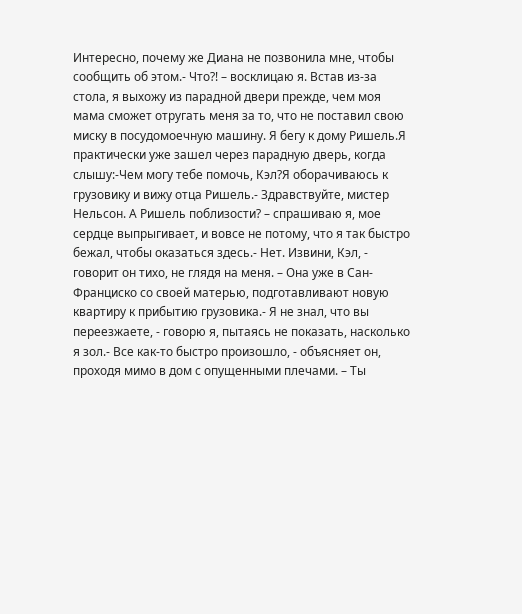Интересно, почему же Диана не позвонила мне, чтобы сообщить об этом.- Что?! – восклицаю я. Встав из-за стола, я выхожу из парадной двери прежде, чем моя мама сможет отругать меня за то, что не поставил свою миску в посудомоечную машину. Я бегу к дому Ришель.Я практически уже зашел через парадную дверь, когда слышу:-Чем могу тебе помочь, Кэл?Я оборачиваюсь к грузовику и вижу отца Ришель.- Здравствуйте, мистер Нельсон. А Ришель поблизости? – спрашиваю я, мое сердце выпрыгивает, и вовсе не потому, что я так быстро бежал, чтобы оказаться здесь.- Нет. Извини, Кэл, - говорит он тихо, не глядя на меня. – Она уже в Сан-Франциско со своей матерью, подготавливают новую квартиру к прибытию грузовика.- Я не знал, что вы переезжаете, - говорю я, пытаясь не показать, насколько я зол.- Все как-то быстро произошло, - объясняет он, проходя мимо в дом с опущенными плечами. – Ты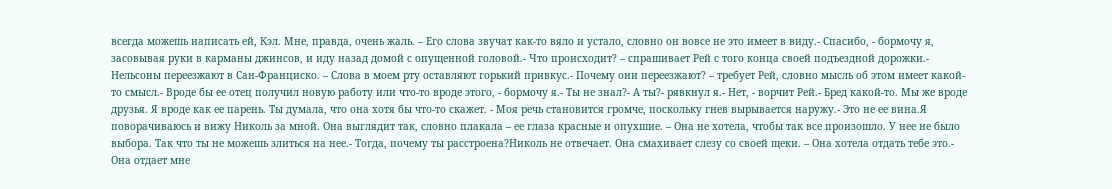всегда можешь написать ей, Кэл. Мне, правда, очень жаль. – Его слова звучат как-то вяло и устало, словно он вовсе не это имеет в виду.- Спасибо, - бормочу я, засовывая руки в карманы джинсов, и иду назад домой с опущенной головой.- Что происходит? – спрашивает Рей с того конца своей подъездной дорожки.- Нельсоны переезжают в Сан-Франциско. – Слова в моем рту оставляют горький привкус.- Почему они переезжают? – требует Рей, словно мысль об этом имеет какой-то смысл.- Вроде бы ее отец получил новую работу или что-то вроде этого, - бормочу я.- Ты не знал?- А ты?- рявкнул я.- Нет, - ворчит Рей.- Бред какой-то. Мы же вроде друзья. Я вроде как ее парень. Ты думала, что она хотя бы что-то скажет. - Моя речь становится громче, поскольку гнев вырывается наружу.- Это не ее вина.Я поворачиваюсь и вижу Николь за мной. Она выглядит так, словно плакала – ее глаза красные и опухшие. – Она не хотела, чтобы так все произошло. У нее не было выбора. Так что ты не можешь злиться на нее.- Тогда, почему ты расстроена?Николь не отвечает. Она смахивает слезу со своей щеки. – Она хотела отдать тебе это.- Она отдает мне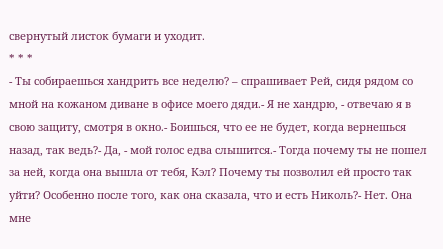свернутый листок бумаги и уходит.
* * *
- Ты собираешься хандрить все неделю? – спрашивает Рей, сидя рядом со мной на кожаном диване в офисе моего дяди.- Я не хандрю, - отвечаю я в свою защиту, смотря в окно.- Боишься, что ее не будет, когда вернешься назад, так ведь?- Да, - мой голос едва слышится.- Тогда почему ты не пошел за ней, когда она вышла от тебя, Кэл? Почему ты позволил ей просто так уйти? Особенно после того, как она сказала, что и есть Николь?- Нет. Она мне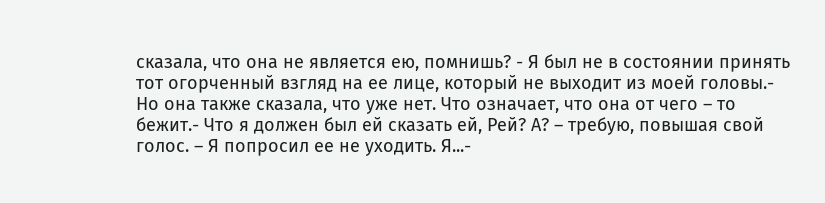сказала, что она не является ею, помнишь? - Я был не в состоянии принять тот огорченный взгляд на ее лице, который не выходит из моей головы.- Но она также сказала, что уже нет. Что означает, что она от чего – то бежит.- Что я должен был ей сказать ей, Рей? А? – требую, повышая свой голос. – Я попросил ее не уходить. Я...-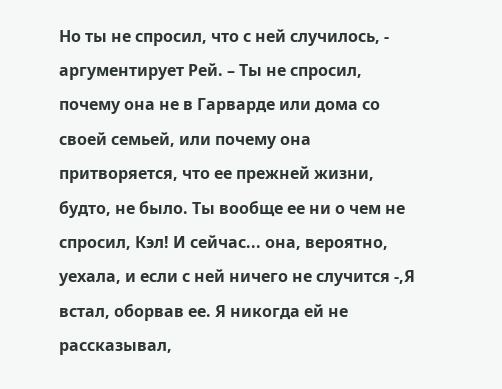Но ты не спросил, что с ней случилось, - аргументирует Рей. – Ты не спросил, почему она не в Гарварде или дома со своей семьей, или почему она притворяется, что ее прежней жизни, будто, не было. Ты вообще ее ни о чем не спросил, Кэл! И сейчас... она, вероятно, уехала, и если с ней ничего не случится -,Я встал, оборвав ее. Я никогда ей не рассказывал,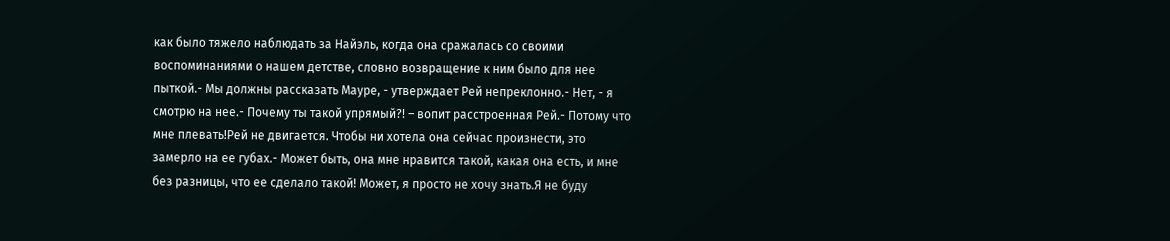как было тяжело наблюдать за Найэль, когда она сражалась со своими воспоминаниями о нашем детстве, словно возвращение к ним было для нее пыткой.- Мы должны рассказать Мауре, - утверждает Рей непреклонно.- Нет, - я смотрю на нее.- Почему ты такой упрямый?! – вопит расстроенная Рей.- Потому что мне плевать!Рей не двигается. Чтобы ни хотела она сейчас произнести, это замерло на ее губах.- Может быть, она мне нравится такой, какая она есть, и мне без разницы, что ее сделало такой! Может, я просто не хочу знать.Я не буду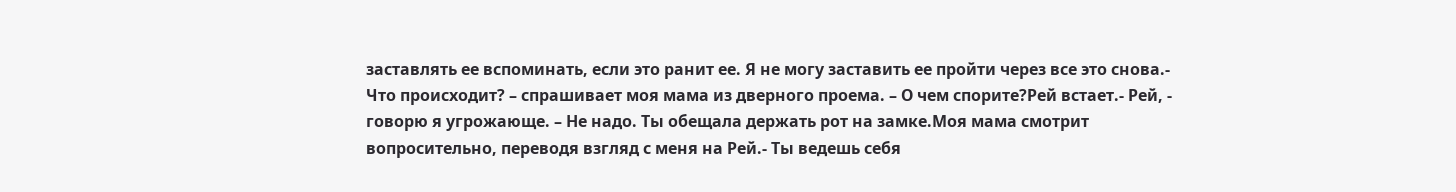заставлять ее вспоминать, если это ранит ее. Я не могу заставить ее пройти через все это снова.- Что происходит? – спрашивает моя мама из дверного проема. – О чем спорите?Рей встает.- Рей, - говорю я угрожающе. – Не надо. Ты обещала держать рот на замке.Моя мама смотрит вопросительно, переводя взгляд с меня на Рей.- Ты ведешь себя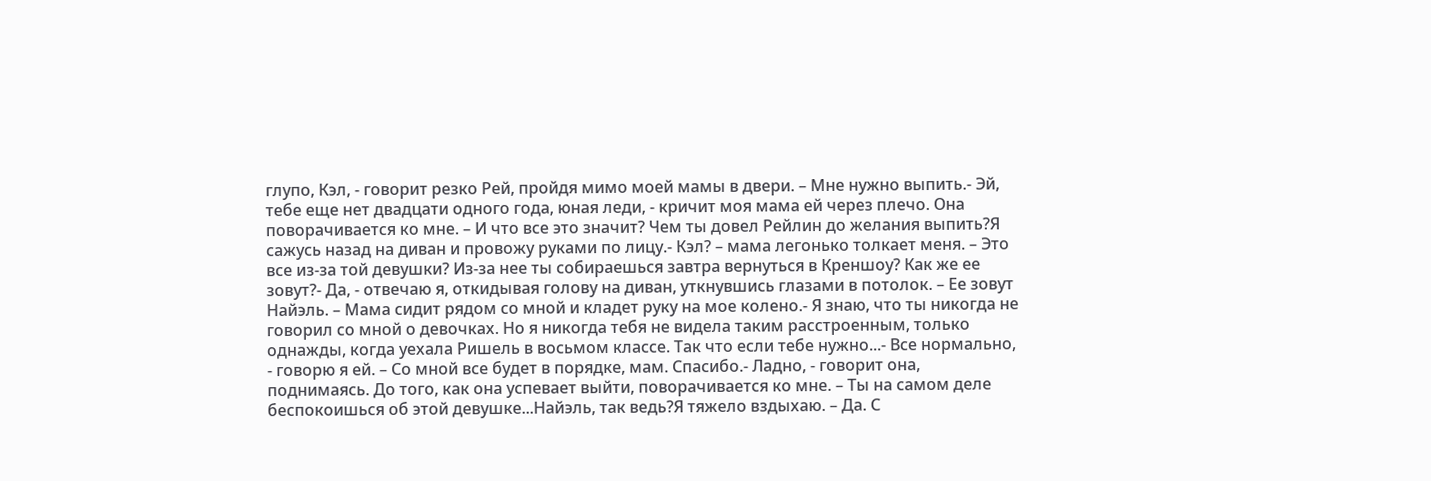глупо, Кэл, - говорит резко Рей, пройдя мимо моей мамы в двери. – Мне нужно выпить.- Эй, тебе еще нет двадцати одного года, юная леди, - кричит моя мама ей через плечо. Она поворачивается ко мне. – И что все это значит? Чем ты довел Рейлин до желания выпить?Я сажусь назад на диван и провожу руками по лицу.- Кэл? – мама легонько толкает меня. – Это все из-за той девушки? Из-за нее ты собираешься завтра вернуться в Креншоу? Как же ее зовут?- Да, - отвечаю я, откидывая голову на диван, уткнувшись глазами в потолок. – Ее зовут Найэль. – Мама сидит рядом со мной и кладет руку на мое колено.- Я знаю, что ты никогда не говорил со мной о девочках. Но я никогда тебя не видела таким расстроенным, только однажды, когда уехала Ришель в восьмом классе. Так что если тебе нужно...- Все нормально, - говорю я ей. – Со мной все будет в порядке, мам. Спасибо.- Ладно, - говорит она, поднимаясь. До того, как она успевает выйти, поворачивается ко мне. – Ты на самом деле беспокоишься об этой девушке...Найэль, так ведь?Я тяжело вздыхаю. – Да. С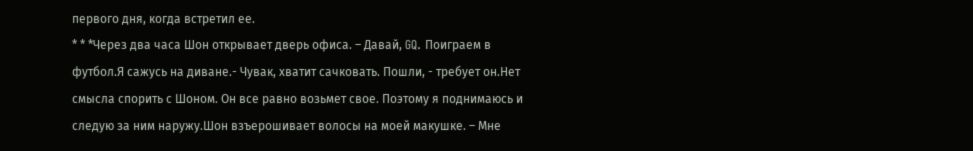первого дня, когда встретил ее.
* * *Через два часа Шон открывает дверь офиса. – Давай, GQ. Поиграем в футбол.Я сажусь на диване.- Чувак, хватит сачковать. Пошли, - требует он.Нет смысла спорить с Шоном. Он все равно возьмет свое. Поэтому я поднимаюсь и следую за ним наружу.Шон взъерошивает волосы на моей макушке. – Мне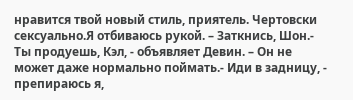нравится твой новый стиль, приятель. Чертовски сексуально.Я отбиваюсь рукой. – Заткнись, Шон.- Ты продуешь, Кэл, - объявляет Девин. – Он не может даже нормально поймать.- Иди в задницу, - препираюсь я,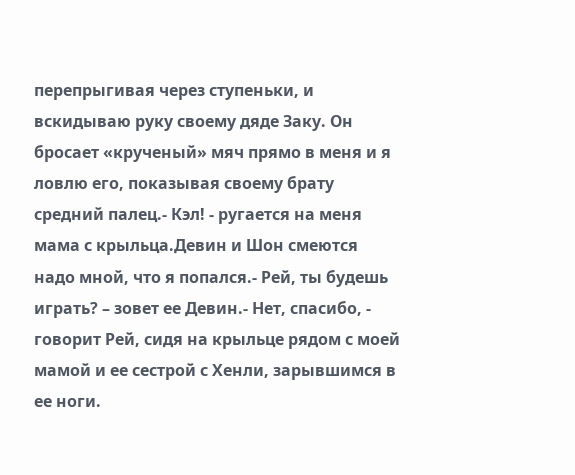перепрыгивая через ступеньки, и вскидываю руку своему дяде Заку. Он бросает «крученый» мяч прямо в меня и я ловлю его, показывая своему брату средний палец.- Кэл! - ругается на меня мама с крыльца.Девин и Шон смеются надо мной, что я попался.- Рей, ты будешь играть? – зовет ее Девин.- Нет, спасибо, - говорит Рей, сидя на крыльце рядом с моей мамой и ее сестрой с Хенли, зарывшимся в ее ноги.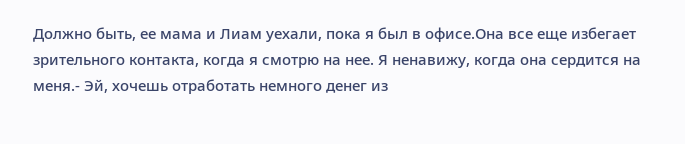Должно быть, ее мама и Лиам уехали, пока я был в офисе.Она все еще избегает зрительного контакта, когда я смотрю на нее. Я ненавижу, когда она сердится на меня.- Эй, хочешь отработать немного денег из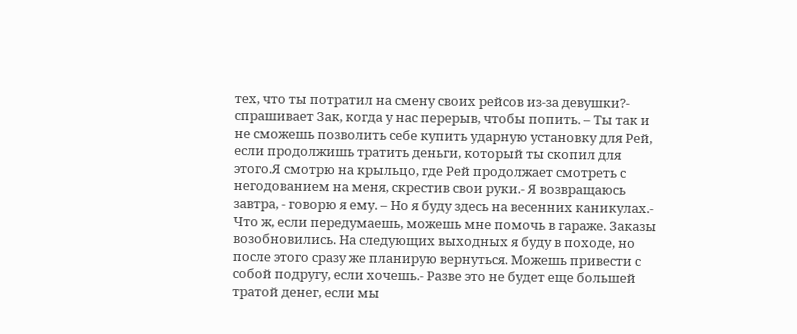тех, что ты потратил на смену своих рейсов из-за девушки?- спрашивает Зак, когда у нас перерыв, чтобы попить. – Ты так и не сможешь позволить себе купить ударную установку для Рей, если продолжишь тратить деньги, который ты скопил для этого.Я смотрю на крыльцо, где Рей продолжает смотреть с негодованием на меня, скрестив свои руки.- Я возвращаюсь завтра, - говорю я ему. – Но я буду здесь на весенних каникулах.- Что ж, если передумаешь, можешь мне помочь в гараже. Заказы возобновились. На следующих выходных я буду в походе, но после этого сразу же планирую вернуться. Можешь привести с собой подругу, если хочешь.- Разве это не будет еще большей тратой денег, если мы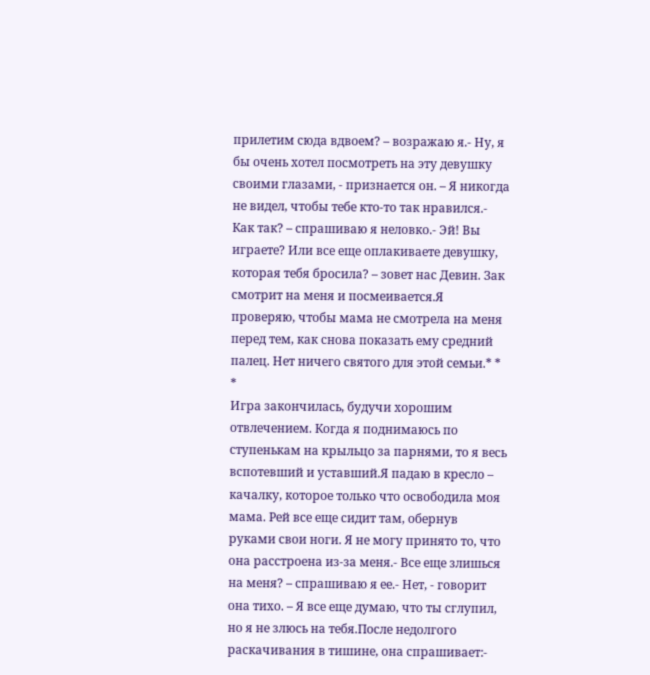прилетим сюда вдвоем? – возражаю я.- Ну, я бы очень хотел посмотреть на эту девушку своими глазами, - признается он. – Я никогда не видел, чтобы тебе кто-то так нравился.- Как так? – спрашиваю я неловко.- Эй! Вы играете? Или все еще оплакиваете девушку, которая тебя бросила? – зовет нас Девин. Зак смотрит на меня и посмеивается.Я проверяю, чтобы мама не смотрела на меня перед тем, как снова показать ему средний палец. Нет ничего святого для этой семьи.* * *
Игра закончилась, будучи хорошим отвлечением. Когда я поднимаюсь по ступенькам на крыльцо за парнями, то я весь вспотевший и уставший.Я падаю в кресло – качалку, которое только что освободила моя мама. Рей все еще сидит там, обернув руками свои ноги. Я не могу принято то, что она расстроена из-за меня.- Все еще злишься на меня? – спрашиваю я ее.- Нет, - говорит она тихо. – Я все еще думаю, что ты сглупил, но я не злюсь на тебя.После недолгого раскачивания в тишине, она спрашивает:-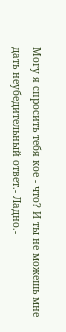Могу я спросить тебя кое - что? И ты не можешь мне дать неубедительный ответ.- Ладно.-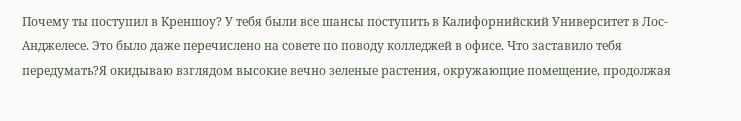Почему ты поступил в Креншоу? У тебя были все шансы поступить в Калифорнийский Университет в Лос-Анджелесе. Это было даже перечислено на совете по поводу колледжей в офисе. Что заставило тебя передумать?Я окидываю взглядом высокие вечно зеленые растения, окружающие помещение, продолжая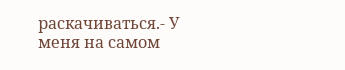раскачиваться.- У меня на самом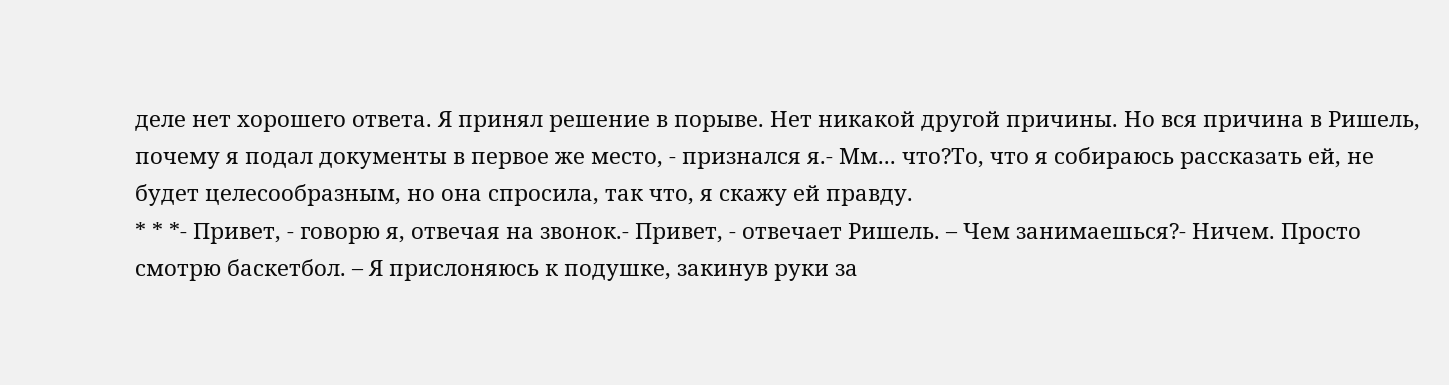деле нет хорошего ответа. Я принял решение в порыве. Нет никакой другой причины. Но вся причина в Ришель, почему я подал документы в первое же место, - признался я.- Мм... что?То, что я собираюсь рассказать ей, не будет целесообразным, но она спросила, так что, я скажу ей правду.
* * *- Привет, - говорю я, отвечая на звонок.- Привет, - отвечает Ришель. – Чем занимаешься?- Ничем. Просто смотрю баскетбол. – Я прислоняюсь к подушке, закинув руки за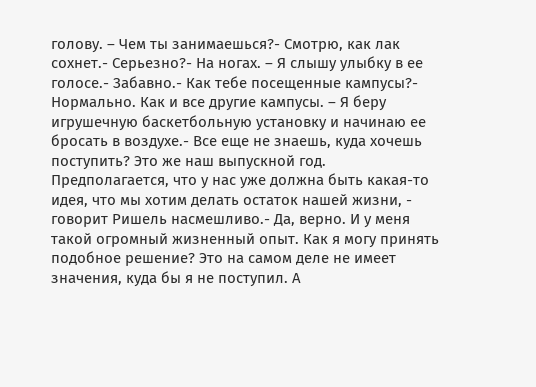голову. – Чем ты занимаешься?- Смотрю, как лак сохнет.- Серьезно?- На ногах. – Я слышу улыбку в ее голосе.- Забавно.- Как тебе посещенные кампусы?- Нормально. Как и все другие кампусы. – Я беру игрушечную баскетбольную установку и начинаю ее бросать в воздухе.- Все еще не знаешь, куда хочешь поступить? Это же наш выпускной год. Предполагается, что у нас уже должна быть какая-то идея, что мы хотим делать остаток нашей жизни, - говорит Ришель насмешливо.- Да, верно. И у меня такой огромный жизненный опыт. Как я могу принять подобное решение? Это на самом деле не имеет значения, куда бы я не поступил. А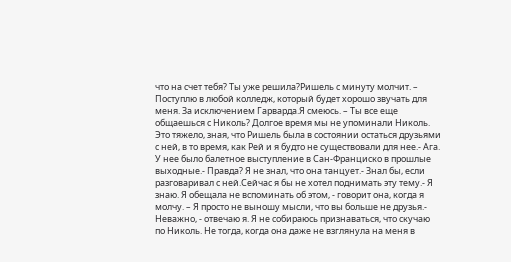что на счет тебя? Ты уже решила?Ришель с минуту молчит. – Поступлю в любой колледж, который будет хорошо звучать для меня. За исключением Гарварда.Я смеюсь. – Ты все еще общаешься с Николь? Долгое время мы не упоминали Николь. Это тяжело, зная, что Ришель была в состоянии остаться друзьями с ней, в то время, как Рей и я будто не существовали для нее.- Ага. У нее было балетное выступление в Сан-Франциско в прошлые выходные.- Правда? Я не знал, что она танцует.- Знал бы, если разговаривал с ней.Сейчас я бы не хотел поднимать эту тему.- Я знаю. Я обещала не вспоминать об этом, - говорит она, когда я молчу. – Я просто не выношу мысли, что вы больше не друзья.- Неважно, - отвечаю я. Я не собираюсь признаваться, что скучаю по Николь. Не тогда, когда она даже не взглянула на меня в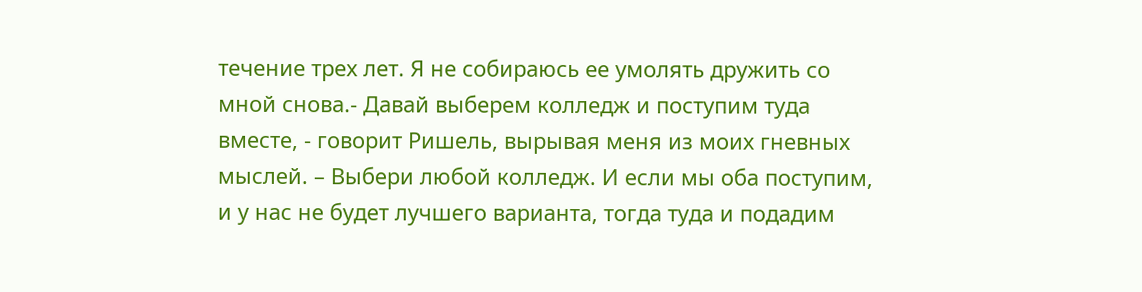течение трех лет. Я не собираюсь ее умолять дружить со мной снова.- Давай выберем колледж и поступим туда вместе, - говорит Ришель, вырывая меня из моих гневных мыслей. – Выбери любой колледж. И если мы оба поступим, и у нас не будет лучшего варианта, тогда туда и подадим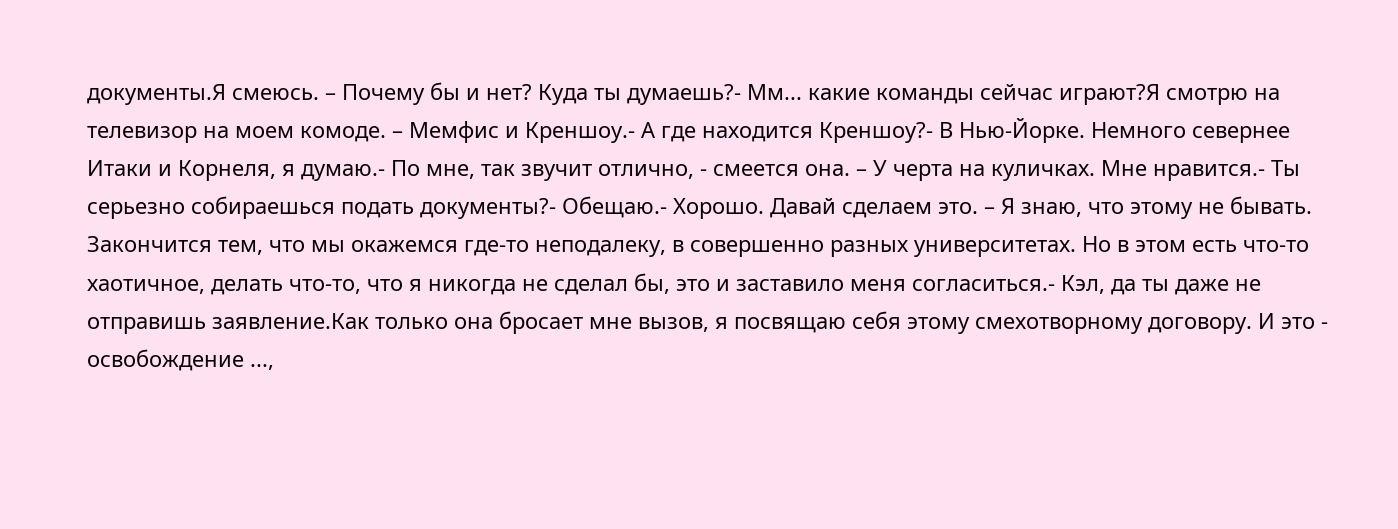документы.Я смеюсь. – Почему бы и нет? Куда ты думаешь?- Мм... какие команды сейчас играют?Я смотрю на телевизор на моем комоде. – Мемфис и Креншоу.- А где находится Креншоу?- В Нью-Йорке. Немного севернее Итаки и Корнеля, я думаю.- По мне, так звучит отлично, - смеется она. – У черта на куличках. Мне нравится.- Ты серьезно собираешься подать документы?- Обещаю.- Хорошо. Давай сделаем это. – Я знаю, что этому не бывать. Закончится тем, что мы окажемся где-то неподалеку, в совершенно разных университетах. Но в этом есть что-то хаотичное, делать что-то, что я никогда не сделал бы, это и заставило меня согласиться.- Кэл, да ты даже не отправишь заявление.Как только она бросает мне вызов, я посвящаю себя этому смехотворному договору. И это - освобождение ...,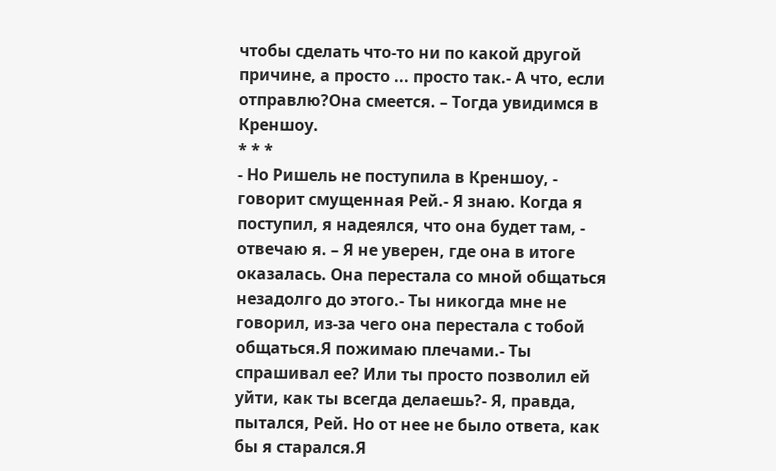чтобы сделать что-то ни по какой другой причине, а просто ... просто так.- А что, если отправлю?Она смеется. – Тогда увидимся в Креншоу.
* * *
- Но Ришель не поступила в Креншоу, - говорит смущенная Рей.- Я знаю. Когда я поступил, я надеялся, что она будет там, - отвечаю я. – Я не уверен, где она в итоге оказалась. Она перестала со мной общаться незадолго до этого.- Ты никогда мне не говорил, из-за чего она перестала с тобой общаться.Я пожимаю плечами.- Ты спрашивал ее? Или ты просто позволил ей уйти, как ты всегда делаешь?- Я, правда, пытался, Рей. Но от нее не было ответа, как бы я старался.Я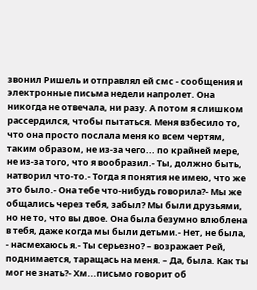звонил Ришель и отправлял ей смс - сообщения и электронные письма недели напролет. Она никогда не отвечала, ни разу. А потом я слишком рассердился, чтобы пытаться. Меня взбесило то, что она просто послала меня ко всем чертям, таким образом, не из-за чего... по крайней мере, не из-за того, что я вообразил.- Ты, должно быть, натворил что-то.- Тогда я понятия не имею, что же это было.- Она тебе что-нибудь говорила?- Мы же общались через тебя, забыл? Мы были друзьями, но не то, что вы двое. Она была безумно влюблена в тебя, даже когда мы были детьми.- Нет, не была, - насмехаюсь я.- Ты серьезно? – возражает Рей, поднимается, таращась на меня. – Да, была. Как ты мог не знать?- Хм...письмо говорит об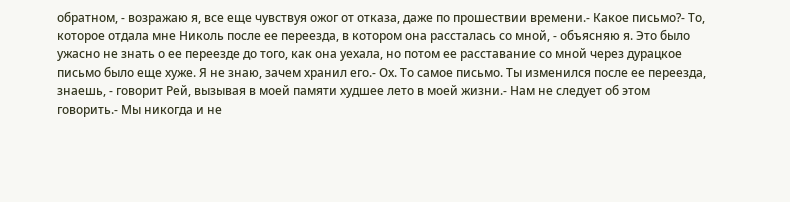обратном, - возражаю я, все еще чувствуя ожог от отказа, даже по прошествии времени.- Какое письмо?- То, которое отдала мне Николь после ее переезда, в котором она рассталась со мной, - объясняю я. Это было ужасно не знать о ее переезде до того, как она уехала, но потом ее расставание со мной через дурацкое письмо было еще хуже. Я не знаю, зачем хранил его.- Ох. То самое письмо. Ты изменился после ее переезда, знаешь, - говорит Рей, вызывая в моей памяти худшее лето в моей жизни.- Нам не следует об этом говорить.- Мы никогда и не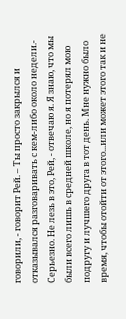говорили, - говорит Рей. – Ты просто закрылся и отказывался разговаривать с кем-либо около недели.- Серьезно. Не лезь в это, Рей, - отвечаю я. Я знаю, что мы были всего лишь в средней школе, но я потерял мою подругу и лучшего друга в тот день. Мне нужно было время, чтобы отойти от этого...или может этого так и не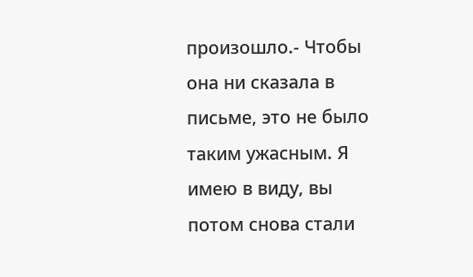произошло.- Чтобы она ни сказала в письме, это не было таким ужасным. Я имею в виду, вы потом снова стали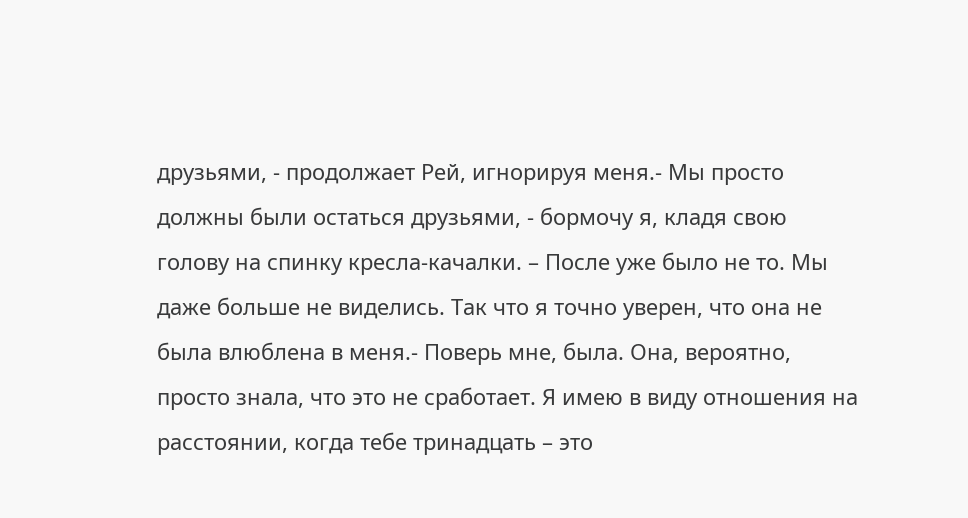друзьями, - продолжает Рей, игнорируя меня.- Мы просто должны были остаться друзьями, - бормочу я, кладя свою голову на спинку кресла-качалки. – После уже было не то. Мы даже больше не виделись. Так что я точно уверен, что она не была влюблена в меня.- Поверь мне, была. Она, вероятно, просто знала, что это не сработает. Я имею в виду отношения на расстоянии, когда тебе тринадцать – это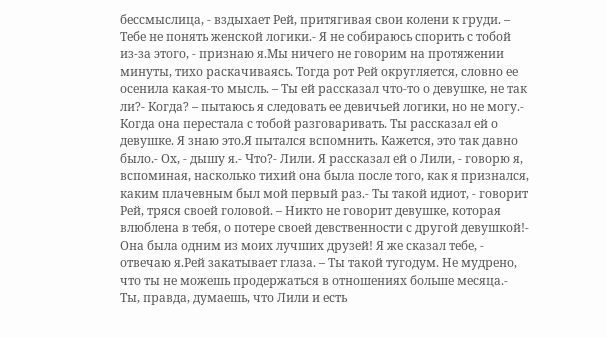бессмыслица, - вздыхает Рей, притягивая свои колени к груди. – Тебе не понять женской логики.- Я не собираюсь спорить с тобой из-за этого, - признаю я.Мы ничего не говорим на протяжении минуты, тихо раскачиваясь. Тогда рот Рей округляется, словно ее осенила какая-то мысль. – Ты ей рассказал что-то о девушке, не так ли?- Когда? – пытаюсь я следовать ее девичьей логики, но не могу.- Когда она перестала с тобой разговаривать. Ты рассказал ей о девушке. Я знаю это.Я пытался вспомнить. Кажется, это так давно было.- Ох, - дышу я.- Что?- Лили. Я рассказал ей о Лили, - говорю я, вспоминая, насколько тихий она была после того, как я признался, каким плачевным был мой первый раз.- Ты такой идиот, - говорит Рей, тряся своей головой. – Никто не говорит девушке, которая влюблена в тебя, о потере своей девственности с другой девушкой!- Она была одним из моих лучших друзей! Я же сказал тебе, - отвечаю я.Рей закатывает глаза. – Ты такой тугодум. Не мудрено, что ты не можешь продержаться в отношениях больше месяца.- Ты, правда, думаешь, что Лили и есть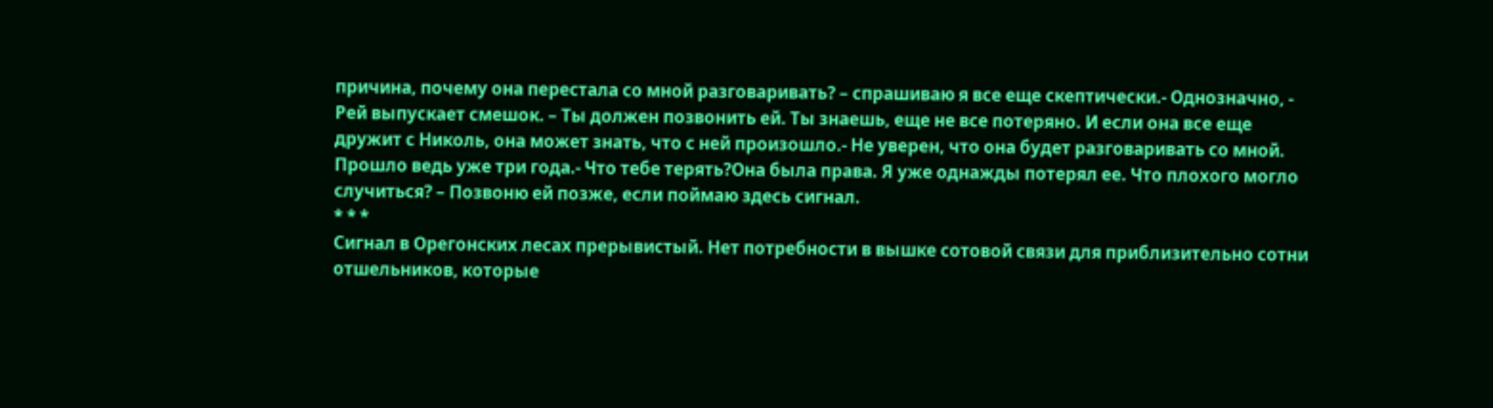причина, почему она перестала со мной разговаривать? – спрашиваю я все еще скептически.- Однозначно, - Рей выпускает смешок. – Ты должен позвонить ей. Ты знаешь, еще не все потеряно. И если она все еще дружит с Николь, она может знать, что с ней произошло.- Не уверен, что она будет разговаривать со мной. Прошло ведь уже три года.- Что тебе терять?Она была права. Я уже однажды потерял ее. Что плохого могло случиться? – Позвоню ей позже, если поймаю здесь сигнал.
* * *
Сигнал в Орегонских лесах прерывистый. Нет потребности в вышке сотовой связи для приблизительно сотни отшельников, которые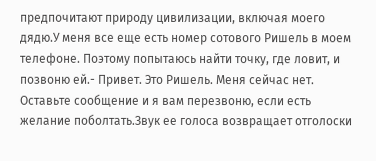предпочитают природу цивилизации, включая моего дядю.У меня все еще есть номер сотового Ришель в моем телефоне. Поэтому попытаюсь найти точку, где ловит, и позвоню ей.- Привет. Это Ришель. Меня сейчас нет. Оставьте сообщение и я вам перезвоню, если есть желание поболтать.Звук ее голоса возвращает отголоски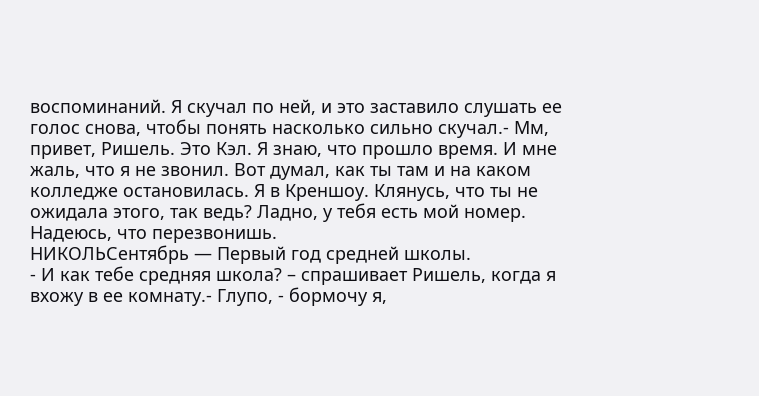воспоминаний. Я скучал по ней, и это заставило слушать ее голос снова, чтобы понять насколько сильно скучал.- Мм, привет, Ришель. Это Кэл. Я знаю, что прошло время. И мне жаль, что я не звонил. Вот думал, как ты там и на каком колледже остановилась. Я в Креншоу. Клянусь, что ты не ожидала этого, так ведь? Ладно, у тебя есть мой номер. Надеюсь, что перезвонишь.
НИКОЛЬСентябрь — Первый год средней школы.
- И как тебе средняя школа? – спрашивает Ришель, когда я вхожу в ее комнату.- Глупо, - бормочу я,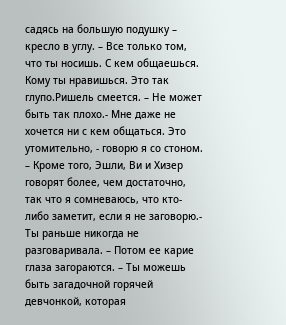садясь на большую подушку – кресло в углу. – Все только том, что ты носишь. С кем общаешься. Кому ты нравишься. Это так глупо.Ришель смеется. – Не может быть так плохо.- Мне даже не хочется ни с кем общаться. Это утомительно, - говорю я со стоном. – Кроме того, Эшли, Ви и Хизер говорят более, чем достаточно, так что я сомневаюсь, что кто-либо заметит, если я не заговорю.- Ты раньше никогда не разговаривала. – Потом ее карие глаза загораются. – Ты можешь быть загадочной горячей девчонкой, которая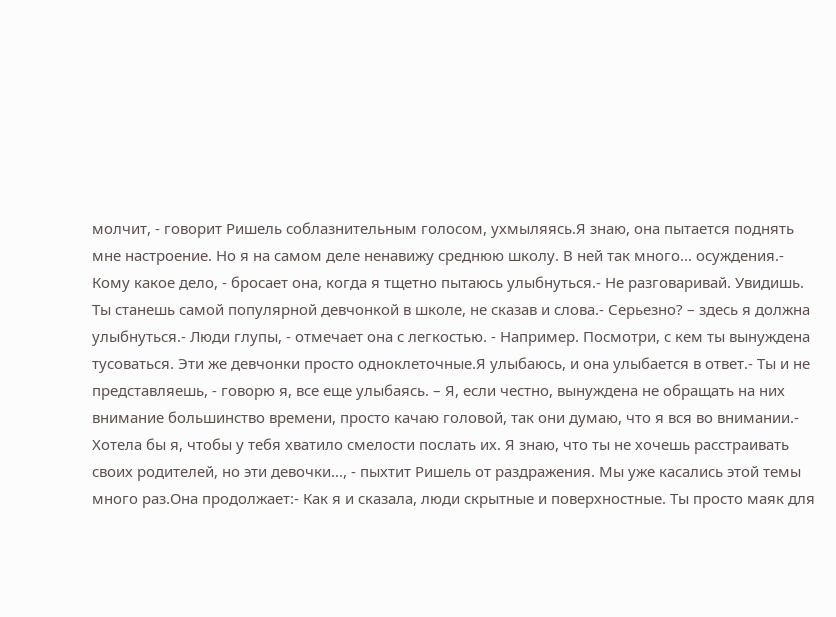молчит, - говорит Ришель соблазнительным голосом, ухмыляясь.Я знаю, она пытается поднять мне настроение. Но я на самом деле ненавижу среднюю школу. В ней так много... осуждения.- Кому какое дело, - бросает она, когда я тщетно пытаюсь улыбнуться.- Не разговаривай. Увидишь. Ты станешь самой популярной девчонкой в школе, не сказав и слова.- Серьезно? – здесь я должна улыбнуться.- Люди глупы, - отмечает она с легкостью. - Например. Посмотри, с кем ты вынуждена тусоваться. Эти же девчонки просто одноклеточные.Я улыбаюсь, и она улыбается в ответ.- Ты и не представляешь, - говорю я, все еще улыбаясь. – Я, если честно, вынуждена не обращать на них внимание большинство времени, просто качаю головой, так они думаю, что я вся во внимании.- Хотела бы я, чтобы у тебя хватило смелости послать их. Я знаю, что ты не хочешь расстраивать своих родителей, но эти девочки..., - пыхтит Ришель от раздражения. Мы уже касались этой темы много раз.Она продолжает:- Как я и сказала, люди скрытные и поверхностные. Ты просто маяк для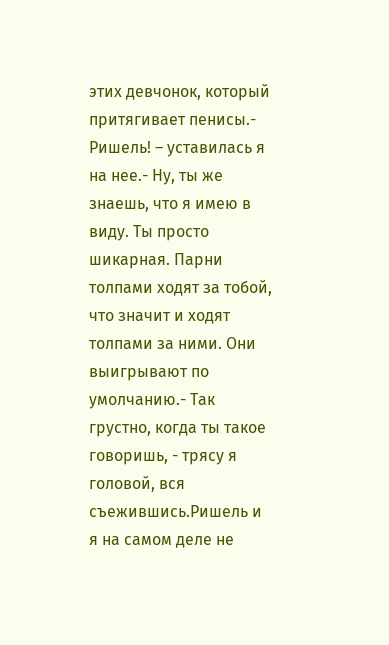этих девчонок, который притягивает пенисы.- Ришель! – уставилась я на нее.- Ну, ты же знаешь, что я имею в виду. Ты просто шикарная. Парни толпами ходят за тобой, что значит и ходят толпами за ними. Они выигрывают по умолчанию.- Так грустно, когда ты такое говоришь, - трясу я головой, вся съежившись.Ришель и я на самом деле не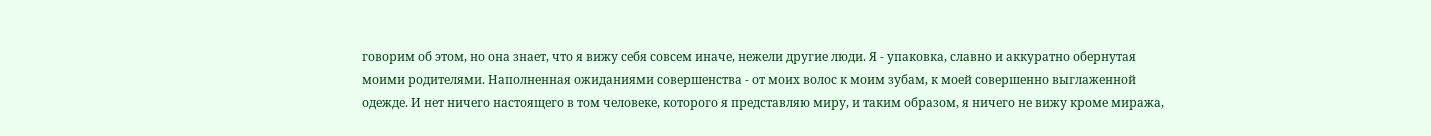говорим об этом, но она знает, что я вижу себя совсем иначе, нежели другие люди. Я - упаковка, славно и аккуратно обернутая моими родителями. Наполненная ожиданиями совершенства - от моих волос к моим зубам, к моей совершенно выглаженной одежде. И нет ничего настоящего в том человеке, которого я представляю миру, и таким образом, я ничего не вижу кроме миража,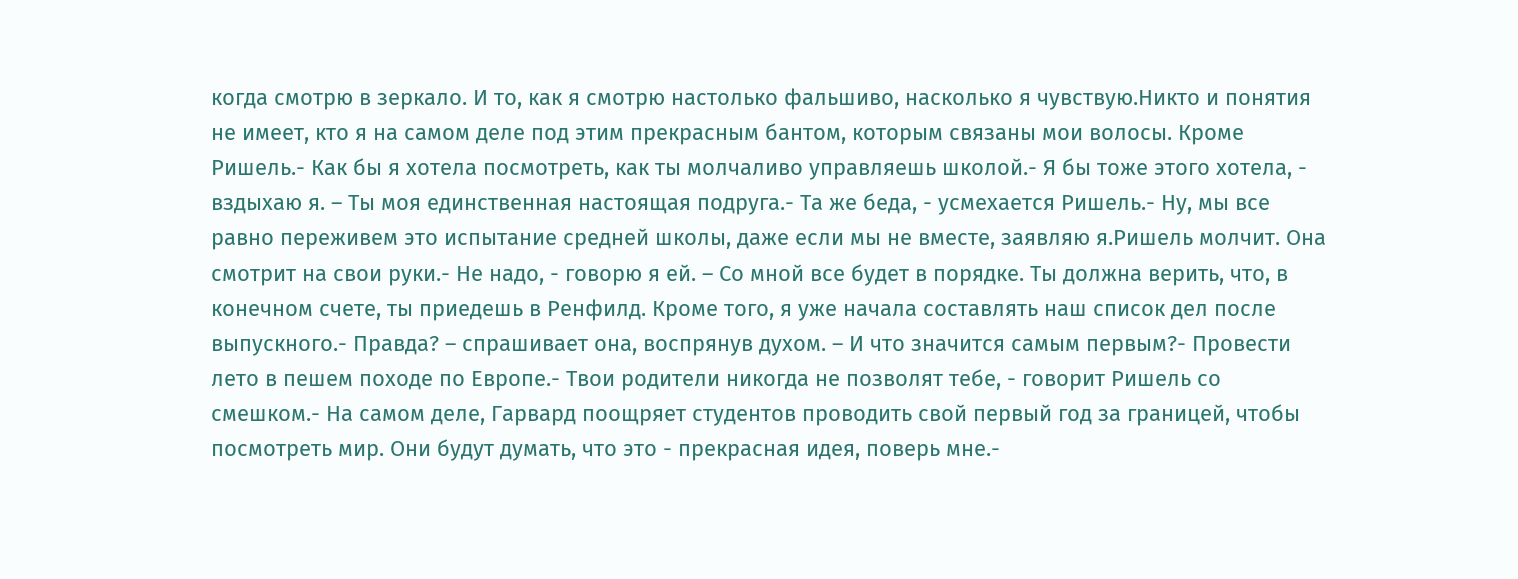когда смотрю в зеркало. И то, как я смотрю настолько фальшиво, насколько я чувствую.Никто и понятия не имеет, кто я на самом деле под этим прекрасным бантом, которым связаны мои волосы. Кроме Ришель.- Как бы я хотела посмотреть, как ты молчаливо управляешь школой.- Я бы тоже этого хотела, - вздыхаю я. – Ты моя единственная настоящая подруга.- Та же беда, - усмехается Ришель.- Ну, мы все равно переживем это испытание средней школы, даже если мы не вместе, заявляю я.Ришель молчит. Она смотрит на свои руки.- Не надо, - говорю я ей. – Со мной все будет в порядке. Ты должна верить, что, в конечном счете, ты приедешь в Ренфилд. Кроме того, я уже начала составлять наш список дел после выпускного.- Правда? – спрашивает она, воспрянув духом. – И что значится самым первым?- Провести лето в пешем походе по Европе.- Твои родители никогда не позволят тебе, - говорит Ришель со смешком.- На самом деле, Гарвард поощряет студентов проводить свой первый год за границей, чтобы посмотреть мир. Они будут думать, что это - прекрасная идея, поверь мне.-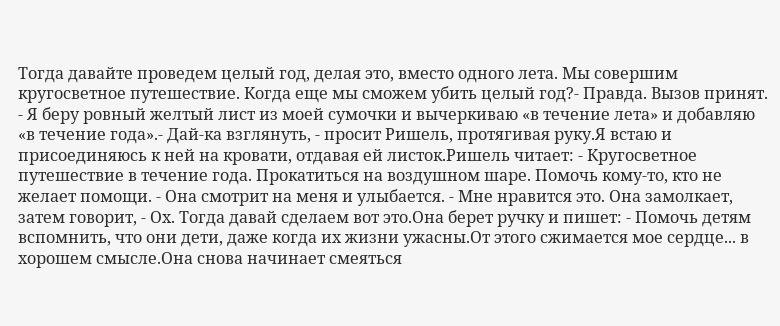Тогда давайте проведем целый год, делая это, вместо одного лета. Мы совершим кругосветное путешествие. Когда еще мы сможем убить целый год?- Правда. Вызов принят. - Я беру ровный желтый лист из моей сумочки и вычеркиваю «в течение лета» и добавляю «в течение года».- Дай-ка взглянуть, - просит Ришель, протягивая руку.Я встаю и присоединяюсь к ней на кровати, отдавая ей листок.Ришель читает: - Кругосветное путешествие в течение года. Прокатиться на воздушном шаре. Помочь кому-то, кто не желает помощи. - Она смотрит на меня и улыбается. - Мне нравится это. Она замолкает, затем говорит, - Ох. Тогда давай сделаем вот это.Она берет ручку и пишет: - Помочь детям вспомнить, что они дети, даже когда их жизни ужасны.От этого сжимается мое сердце... в хорошем смысле.Она снова начинает смеяться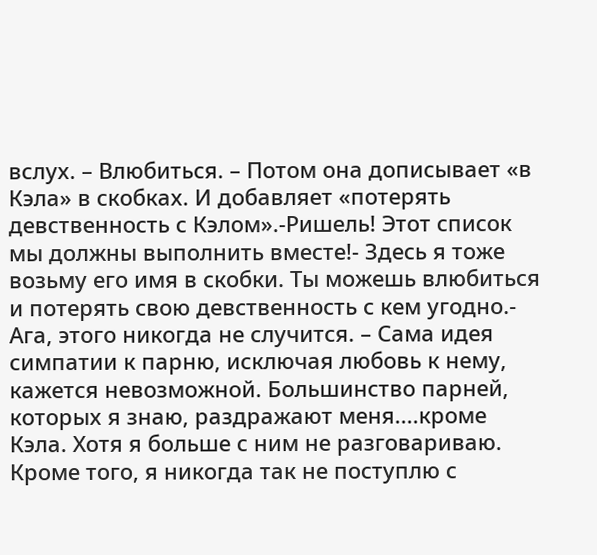вслух. – Влюбиться. – Потом она дописывает «в Кэла» в скобках. И добавляет «потерять девственность с Кэлом».-Ришель! Этот список мы должны выполнить вместе!- Здесь я тоже возьму его имя в скобки. Ты можешь влюбиться и потерять свою девственность с кем угодно.- Ага, этого никогда не случится. – Сама идея симпатии к парню, исключая любовь к нему, кажется невозможной. Большинство парней, которых я знаю, раздражают меня....кроме Кэла. Хотя я больше с ним не разговариваю. Кроме того, я никогда так не поступлю с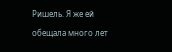Ришель. Я же ей обещала много лет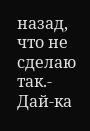назад, что не сделаю так.- Дай-ка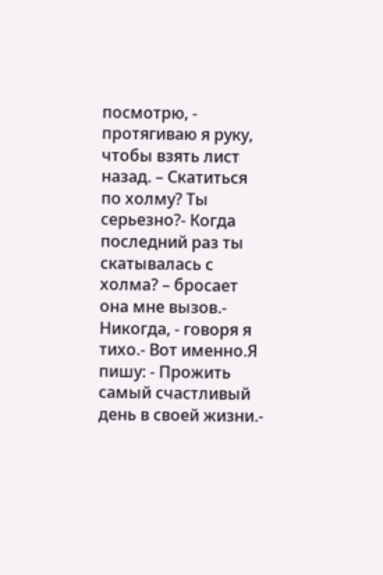посмотрю, - протягиваю я руку, чтобы взять лист назад. – Скатиться по холму? Ты серьезно?- Когда последний раз ты скатывалась с холма? – бросает она мне вызов.- Никогда, - говоря я тихо.- Вот именно.Я пишу: - Прожить самый счастливый день в своей жизни.-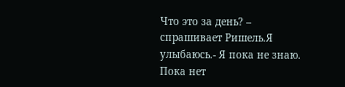Что это за день? – спрашивает Ришель.Я улыбаюсь.- Я пока не знаю.
Пока нет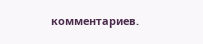комментариев.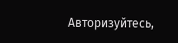Авторизуйтесь,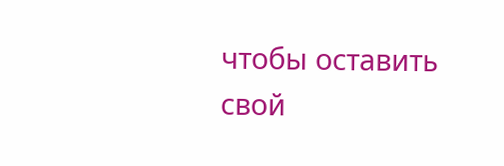чтобы оставить свой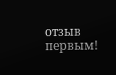отзыв первым!